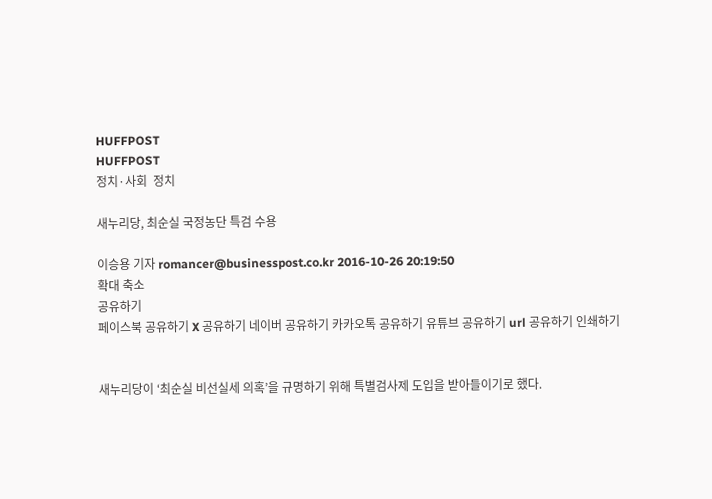HUFFPOST
HUFFPOST
정치·사회  정치

새누리당, 최순실 국정농단 특검 수용

이승용 기자 romancer@businesspost.co.kr 2016-10-26 20:19:50
확대 축소
공유하기
페이스북 공유하기 X 공유하기 네이버 공유하기 카카오톡 공유하기 유튜브 공유하기 url 공유하기 인쇄하기


새누리당이 ‘최순실 비선실세 의혹’을 규명하기 위해 특별검사제 도입을 받아들이기로 했다.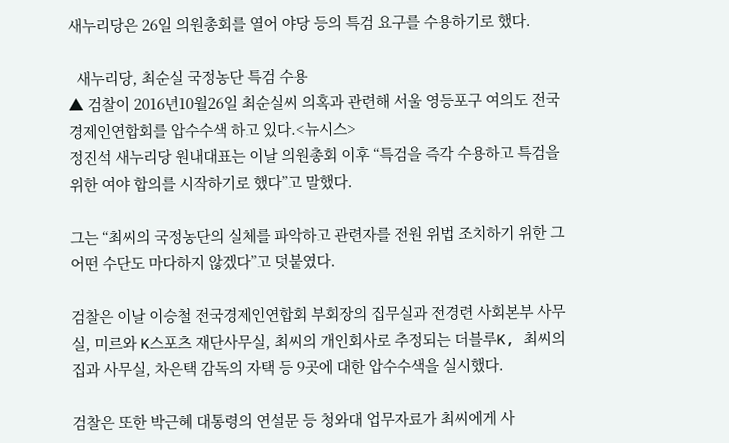새누리당은 26일 의원총회를 열어 야당 등의 특검 요구를 수용하기로 했다.

  새누리당, 최순실 국정농단 특검 수용
▲ 검찰이 2016년10월26일 최순실씨 의혹과 관련해 서울 영등포구 여의도 전국경제인연합회를 압수수색 하고 있다.<뉴시스>
정진석 새누리당 원내대표는 이날 의원총회 이후 “특검을 즉각 수용하고 특검을 위한 여야 합의를 시작하기로 했다”고 말했다.

그는 “최씨의 국정농단의 실체를 파악하고 관련자를 전원 위법 조치하기 위한 그 어떤 수단도 마다하지 않겠다”고 덧붙였다.

검찰은 이날 이승철 전국경제인연합회 부회장의 집무실과 전경련 사회본부 사무실, 미르와 K스포츠 재단사무실, 최씨의 개인회사로 추정되는 더블루K, 최씨의 집과 사무실, 차은택 감독의 자택 등 9곳에 대한 압수수색을 실시했다.

검찰은 또한 박근혜 대통령의 연설문 등 청와대 업무자료가 최씨에게 사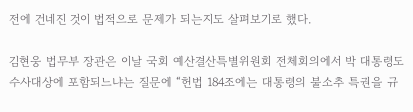전에 건네진 것이 법적으로 문제가 되는지도 살펴보기로 했다.

김현웅 법무부 장관은 이날 국회 예산결산특별위원회 전체회의에서 박 대통령도 수사대상에 포함되느냐는 질문에 “헌법 184조에는 대통령의 불소추 특권을 규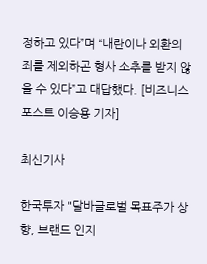정하고 있다”며 “내란이나 외환의 죄를 제외하곤 형사 소추를 받지 않을 수 있다”고 대답했다. [비즈니스포스트 이승용 기자]

최신기사

한국투자 "달바글로벌 목표주가 상향, 브랜드 인지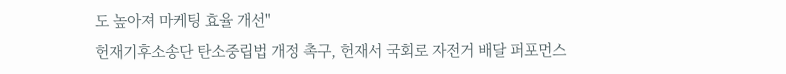도 높아져 마케팅 효율 개선"
헌재기후소송단 탄소중립법 개정 촉구, 헌재서 국회로 자전거 배달 퍼포먼스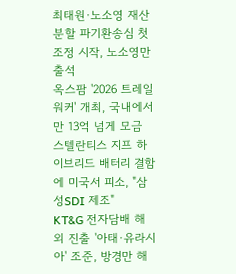최태원·노소영 재산분할 파기환송심 첫 조정 시작, 노소영만 출석
옥스팜 '2026 트레일워커' 개최, 국내에서만 13억 넘게 모금
스텔란티스 지프 하이브리드 배터리 결함에 미국서 피소, "삼성SDI 제조"
KT&G 전자담배 해외 진출 '아태·유라시아' 조준, 방경만 해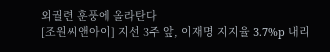외궐련 훈풍에 올라탄다
[조원씨앤아이] 지선 3주 앞, 이재명 지지율 3.7%p 내리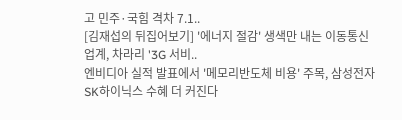고 민주·국힘 격차 7.1..
[김재섭의 뒤집어보기] '에너지 절감' 생색만 내는 이동통신 업계, 차라리 '3G 서비..
엔비디아 실적 발표에서 '메모리반도체 비용' 주목, 삼성전자 SK하이닉스 수혜 더 커진다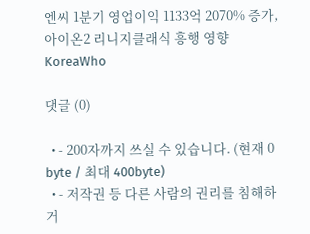엔씨 1분기 영업이익 1133억 2070% 증가, 아이온2 리니지클래식 흥행 영향
KoreaWho

댓글 (0)

  • - 200자까지 쓰실 수 있습니다. (현재 0 byte / 최대 400byte)
  • - 저작권 등 다른 사람의 권리를 침해하거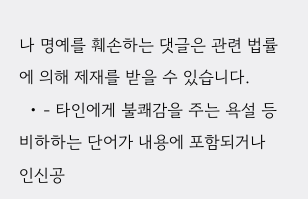나 명예를 훼손하는 댓글은 관련 법률에 의해 제재를 받을 수 있습니다.
  • - 타인에게 불쾌감을 주는 욕설 등 비하하는 단어가 내용에 포함되거나 인신공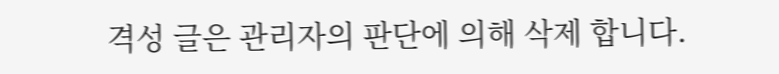격성 글은 관리자의 판단에 의해 삭제 합니다.